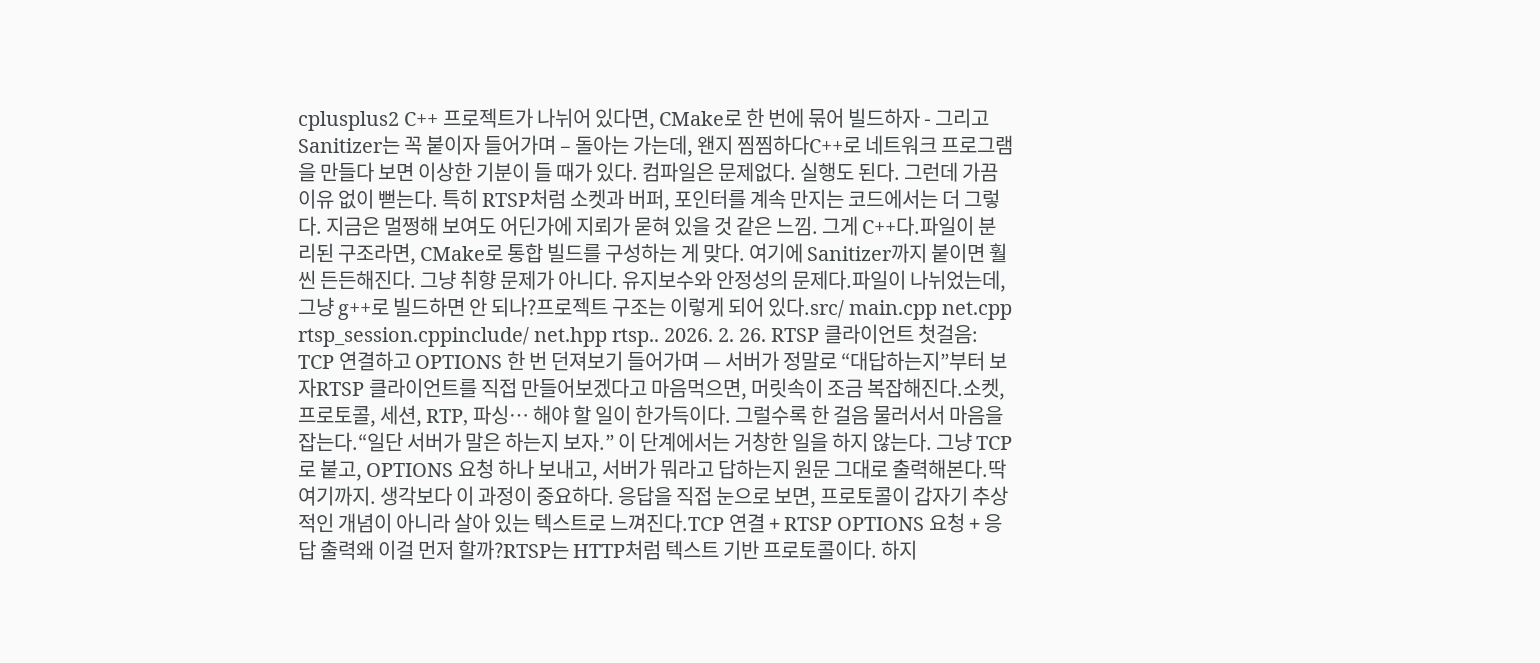cplusplus2 C++ 프로젝트가 나뉘어 있다면, CMake로 한 번에 묶어 빌드하자 - 그리고 Sanitizer는 꼭 붙이자 들어가며 – 돌아는 가는데, 왠지 찜찜하다C++로 네트워크 프로그램을 만들다 보면 이상한 기분이 들 때가 있다. 컴파일은 문제없다. 실행도 된다. 그런데 가끔 이유 없이 뻗는다. 특히 RTSP처럼 소켓과 버퍼, 포인터를 계속 만지는 코드에서는 더 그렇다. 지금은 멀쩡해 보여도 어딘가에 지뢰가 묻혀 있을 것 같은 느낌. 그게 C++다.파일이 분리된 구조라면, CMake로 통합 빌드를 구성하는 게 맞다. 여기에 Sanitizer까지 붙이면 훨씬 든든해진다. 그냥 취향 문제가 아니다. 유지보수와 안정성의 문제다.파일이 나뉘었는데, 그냥 g++로 빌드하면 안 되나?프로젝트 구조는 이렇게 되어 있다.src/ main.cpp net.cpp rtsp_session.cppinclude/ net.hpp rtsp.. 2026. 2. 26. RTSP 클라이언트 첫걸음: TCP 연결하고 OPTIONS 한 번 던져보기 들어가며 — 서버가 정말로 “대답하는지”부터 보자RTSP 클라이언트를 직접 만들어보겠다고 마음먹으면, 머릿속이 조금 복잡해진다.소켓, 프로토콜, 세션, RTP, 파싱… 해야 할 일이 한가득이다. 그럴수록 한 걸음 물러서서 마음을 잡는다.“일단 서버가 말은 하는지 보자.” 이 단계에서는 거창한 일을 하지 않는다. 그냥 TCP로 붙고, OPTIONS 요청 하나 보내고, 서버가 뭐라고 답하는지 원문 그대로 출력해본다.딱 여기까지. 생각보다 이 과정이 중요하다. 응답을 직접 눈으로 보면, 프로토콜이 갑자기 추상적인 개념이 아니라 살아 있는 텍스트로 느껴진다.TCP 연결 + RTSP OPTIONS 요청 + 응답 출력왜 이걸 먼저 할까?RTSP는 HTTP처럼 텍스트 기반 프로토콜이다. 하지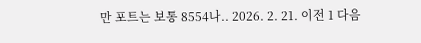만 포트는 보통 8554나.. 2026. 2. 21. 이전 1 다음